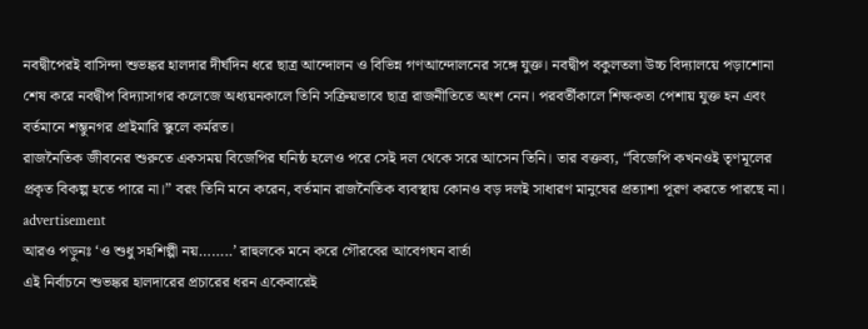নবদ্বীপেরই বাসিন্দা শুভঙ্কর হালদার দীর্ঘদিন ধরে ছাত্র আন্দোলন ও বিভিন্ন গণআন্দোলনের সঙ্গে যুক্ত। নবদ্বীপ বকুলতলা উচ্চ বিদ্যালয়ে পড়াশোনা শেষ করে নবদ্বীপ বিদ্যাসাগর কলেজে অধ্যয়নকালে তিনি সক্রিয়ভাবে ছাত্র রাজনীতিতে অংশ নেন। পরবর্তীকালে শিক্ষকতা পেশায় যুক্ত হন এবং বর্তমানে শম্ভুনগর প্রাইমারি স্কুলে কর্মরত।
রাজনৈতিক জীবনের শুরুতে একসময় বিজেপির ঘনিষ্ঠ হলেও পরে সেই দল থেকে সরে আসেন তিনি। তার বক্তব্য, “বিজেপি কখনওই তৃণমূলের প্রকৃত বিকল্প হতে পারে না।” বরং তিনি মনে করেন, বর্তমান রাজনৈতিক ব্যবস্থায় কোনও বড় দলই সাধারণ মানুষের প্রত্যাশা পূরণ করতে পারছে না।
advertisement
আরও পড়ুনঃ ‘ও শুধু সহশিল্পী নয়……..’ রাহুলকে মনে করে গৌরবের আবেগঘন বার্তা
এই নির্বাচনে শুভঙ্কর হালদারের প্রচারের ধরন একেবারেই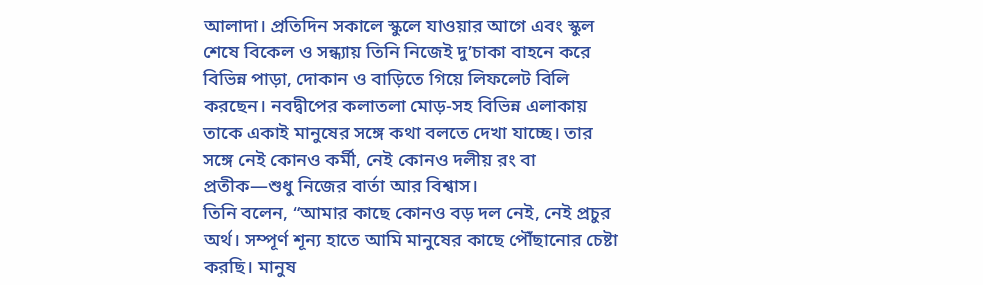আলাদা। প্রতিদিন সকালে স্কুলে যাওয়ার আগে এবং স্কুল শেষে বিকেল ও সন্ধ্যায় তিনি নিজেই দু’চাকা বাহনে করে বিভিন্ন পাড়া, দোকান ও বাড়িতে গিয়ে লিফলেট বিলি করছেন। নবদ্বীপের কলাতলা মোড়-সহ বিভিন্ন এলাকায় তাকে একাই মানুষের সঙ্গে কথা বলতে দেখা যাচ্ছে। তার সঙ্গে নেই কোনও কর্মী, নেই কোনও দলীয় রং বা প্রতীক—শুধু নিজের বার্তা আর বিশ্বাস।
তিনি বলেন, “আমার কাছে কোনও বড় দল নেই, নেই প্রচুর অর্থ। সম্পূর্ণ শূন্য হাতে আমি মানুষের কাছে পৌঁছানোর চেষ্টা করছি। মানুষ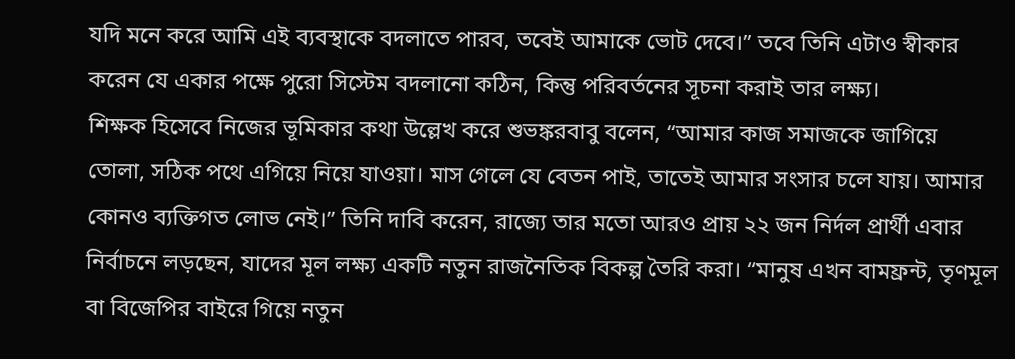যদি মনে করে আমি এই ব্যবস্থাকে বদলাতে পারব, তবেই আমাকে ভোট দেবে।” তবে তিনি এটাও স্বীকার করেন যে একার পক্ষে পুরো সিস্টেম বদলানো কঠিন, কিন্তু পরিবর্তনের সূচনা করাই তার লক্ষ্য।
শিক্ষক হিসেবে নিজের ভূমিকার কথা উল্লেখ করে শুভঙ্করবাবু বলেন, “আমার কাজ সমাজকে জাগিয়ে তোলা, সঠিক পথে এগিয়ে নিয়ে যাওয়া। মাস গেলে যে বেতন পাই, তাতেই আমার সংসার চলে যায়। আমার কোনও ব্যক্তিগত লোভ নেই।” তিনি দাবি করেন, রাজ্যে তার মতো আরও প্রায় ২২ জন নির্দল প্রার্থী এবার নির্বাচনে লড়ছেন, যাদের মূল লক্ষ্য একটি নতুন রাজনৈতিক বিকল্প তৈরি করা। “মানুষ এখন বামফ্রন্ট, তৃণমূল বা বিজেপির বাইরে গিয়ে নতুন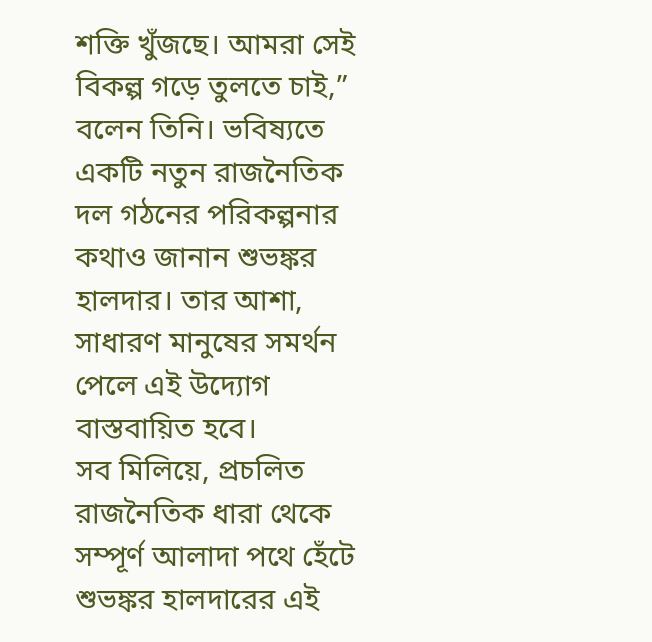শক্তি খুঁজছে। আমরা সেই বিকল্প গড়ে তুলতে চাই,” বলেন তিনি। ভবিষ্যতে একটি নতুন রাজনৈতিক দল গঠনের পরিকল্পনার কথাও জানান শুভঙ্কর হালদার। তার আশা, সাধারণ মানুষের সমর্থন পেলে এই উদ্যোগ বাস্তবায়িত হবে।
সব মিলিয়ে, প্রচলিত রাজনৈতিক ধারা থেকে সম্পূর্ণ আলাদা পথে হেঁটে শুভঙ্কর হালদারের এই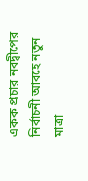একক প্রচার নবদ্বীপের নির্বাচনী আবহে নতুন মাত্রা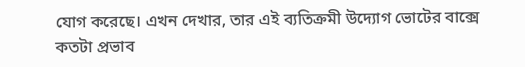যোগ করেছে। এখন দেখার, তার এই ব্যতিক্রমী উদ্যোগ ভোটের বাক্সে কতটা প্রভাব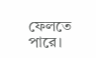ফেলতে পারে।